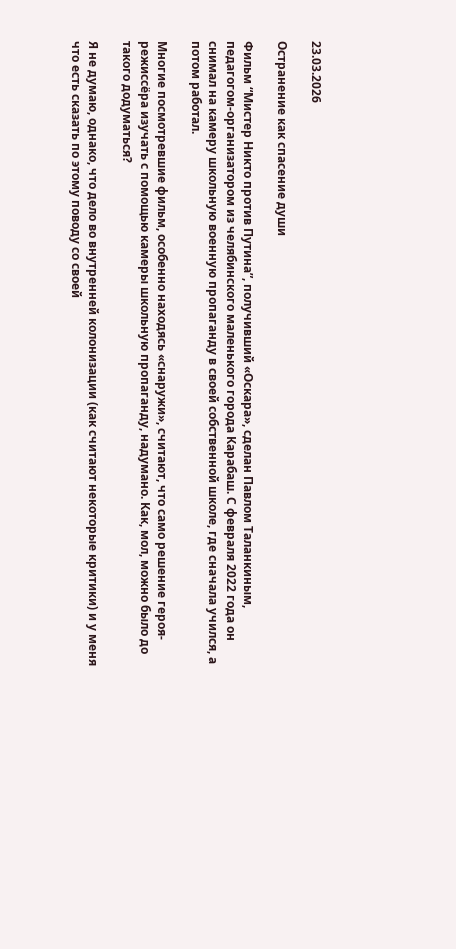23.03.2026

Остранение как спасение души

Фильм “Мистер Никто против Путина”, получивший «Оскара», сделан Павлом Таланкиным, педагогом-организатором из челябинского маленького города Карабаш. С февраля 2022 года он снимал на камеру школьную военную пропаганду в своей собственной школе, где сначала учился, а потом работал.

Многие посмотревшие фильм, особенно находясь «снаружи», считают, что само решение героя-режиссёра изучать с помощью камеры школьную пропаганду, надумано. Как, мол, можно было до такого додуматься?

Я не думаю, однако, что дело во внутренней колонизации (как считают некоторые критики) и у меня что есть сказать по этому поводу со своей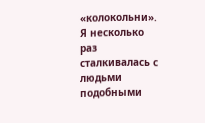«колокольни». Я несколько раз сталкивалась с людьми подобными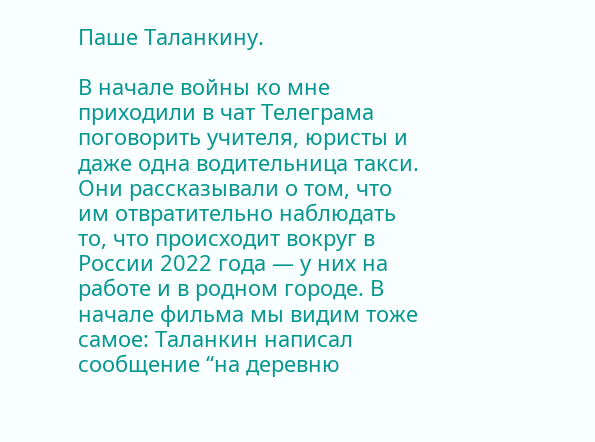Паше Таланкину.

В начале войны ко мне приходили в чат Телеграма поговорить учителя, юристы и даже одна водительница такси. Они рассказывали о том, что им отвратительно наблюдать то, что происходит вокруг в России 2022 года — у них на работе и в родном городе. В начале фильма мы видим тоже самое: Таланкин написал сообщение “на деревню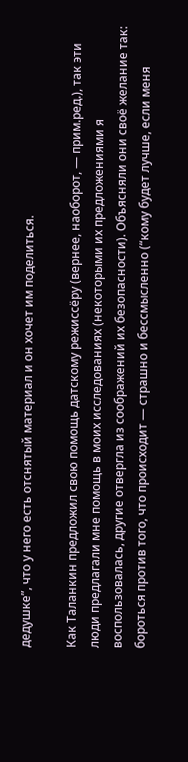дедушке”, что у него есть отснятый материал и он хочет им поделиться.

Как Таланкин предложил свою помощь датскому режиссёру (вернее, наоборот, — прим.ред.), так эти люди предлагали мне помощь в моих исследованиях (некоторыми их предложениями я воспользовалась, другие отвергла из соображений их безопасности). Объясняли они своё желание так: бороться против того, что происходит — страшно и бессмысленно (“кому будет лучше, если меня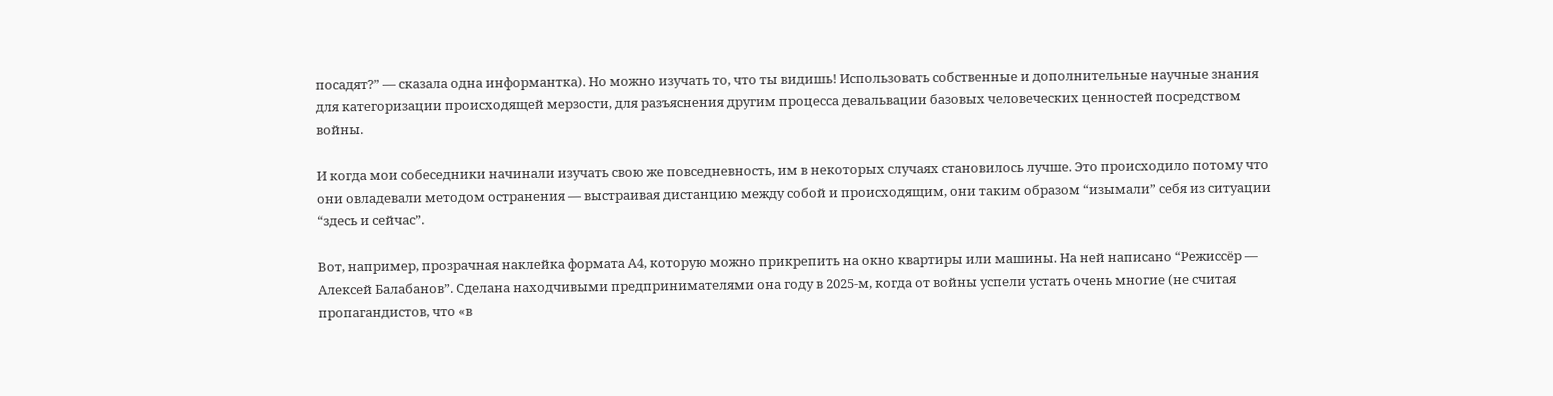посадят?” — сказала одна информантка). Но можно изучать то, что ты видишь! Использовать собственные и дополнительные научные знания для категоризации происходящей мерзости, для разъяснения другим процесса девальвации базовых человеческих ценностей посредством войны.

И когда мои собеседники начинали изучать свою же повседневность, им в некоторых случаях становилось лучше. Это происходило потому что они овладевали методом остранения — выстраивая дистанцию между собой и происходящим, они таким образом “изымали” себя из ситуации “здесь и сейчас”.

Вот, например, прозрачная наклейка формата А4, которую можно прикрепить на окно квартиры или машины. На ней написано “Режиссёр — Алексей Балабанов”. Сделана находчивыми предпринимателями она году в 2025-м, когда от войны успели устать очень многие (не считая пропагандистов, что «в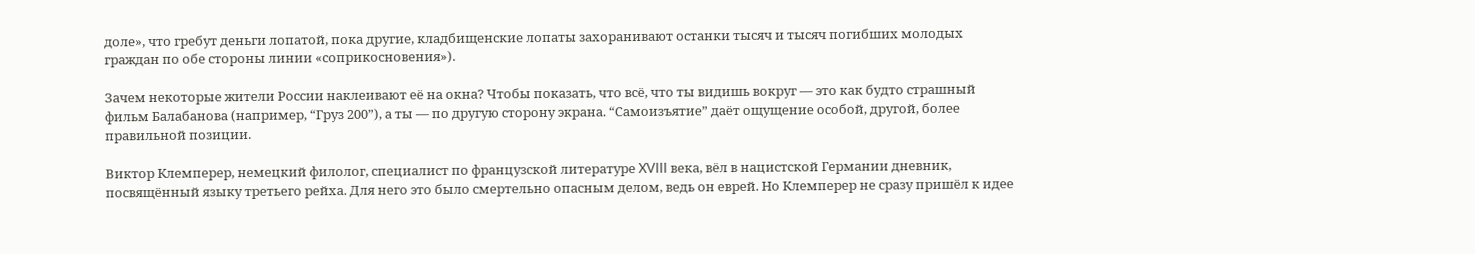доле», что гребут деньги лопатой, пока другие, кладбищенские лопаты захоранивают останки тысяч и тысяч погибших молодых граждан по обе стороны линии «соприкосновения»).

Зачем некоторые жители России наклеивают её на окна? Чтобы показать, что всё, что ты видишь вокруг — это как будто страшный фильм Балабанова (например, “Груз 200”), а ты — по другую сторону экрана. “Самоизъятие” даёт ощущение особой, другой, более правильной позиции.

Виктор Клемперер, немецкий филолог, специалист по французской литературе XVIII века, вёл в нацистской Германии дневник, посвящённый языку третьего рейха. Для него это было смертельно опасным делом, ведь он еврей. Но Клемперер не сразу пришёл к идее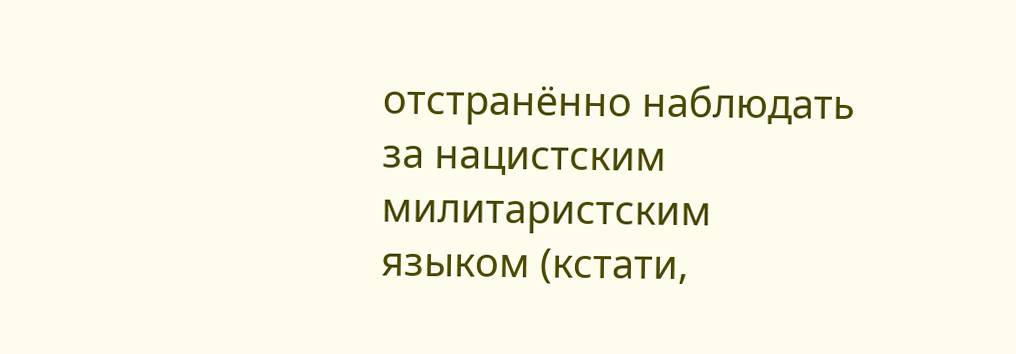отстранённо наблюдать за нацистским милитаристским языком (кстати,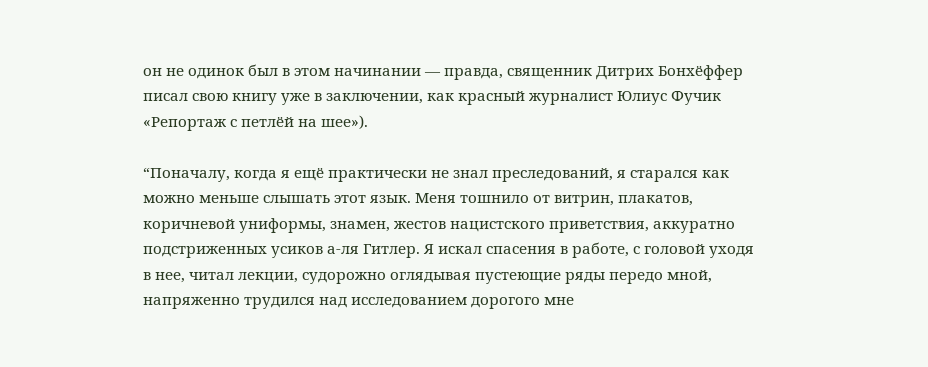он не одинок был в этом начинании — правда, священник Дитрих Бонхёффер писал свою книгу уже в заключении, как красный журналист Юлиус Фучик «Репортаж с петлёй на шее»).

“Поначалу, когда я ещё практически не знал преследований, я старался как можно меньше слышать этот язык. Меня тошнило от витрин, плакатов, коричневой униформы, знамен, жестов нацистского приветствия, аккуратно подстриженных усиков а-ля Гитлер. Я искал спасения в работе, с головой уходя в нее, читал лекции, судорожно оглядывая пустеющие ряды передо мной, напряженно трудился над исследованием дорогого мне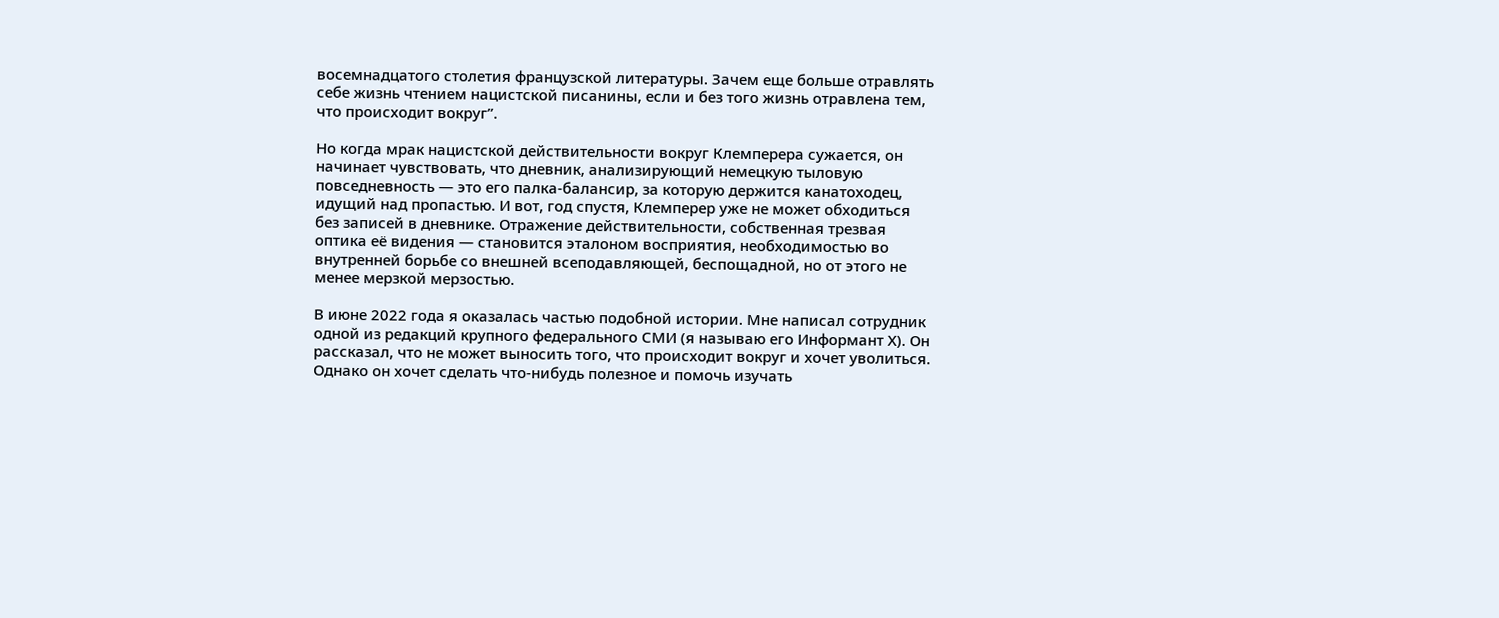восемнадцатого столетия французской литературы. Зачем еще больше отравлять себе жизнь чтением нацистской писанины, если и без того жизнь отравлена тем, что происходит вокруг”.

Но когда мрак нацистской действительности вокруг Клемперера сужается, он начинает чувствовать, что дневник, анализирующий немецкую тыловую повседневность — это его палка-балансир, за которую держится канатоходец, идущий над пропастью. И вот, год спустя, Клемперер уже не может обходиться без записей в дневнике. Отражение действительности, собственная трезвая оптика её видения — становится эталоном восприятия, необходимостью во внутренней борьбе со внешней всеподавляющей, беспощадной, но от этого не менее мерзкой мерзостью.

В июне 2022 года я оказалась частью подобной истории. Мне написал сотрудник одной из редакций крупного федерального СМИ (я называю его Информант Х). Он рассказал, что не может выносить того, что происходит вокруг и хочет уволиться. Однако он хочет сделать что-нибудь полезное и помочь изучать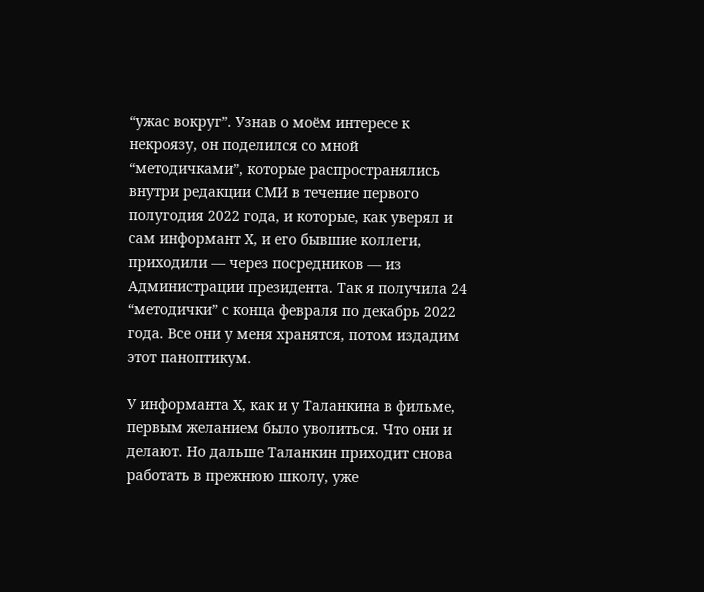“ужас вокруг”. Узнав о моём интересе к некроязу, он поделился со мной “методичками”, которые распространялись внутри редакции СМИ в течение первого полугодия 2022 года, и которые, как уверял и сам информант Х, и его бывшие коллеги, приходили — через посредников — из Администрации президента. Так я получила 24 “методички” с конца февраля по декабрь 2022 года. Все они у меня хранятся, потом издадим этот паноптикум.

У информанта Х, как и у Таланкина в фильме, первым желанием было уволиться. Что они и делают. Но дальше Таланкин приходит снова работать в прежнюю школу, уже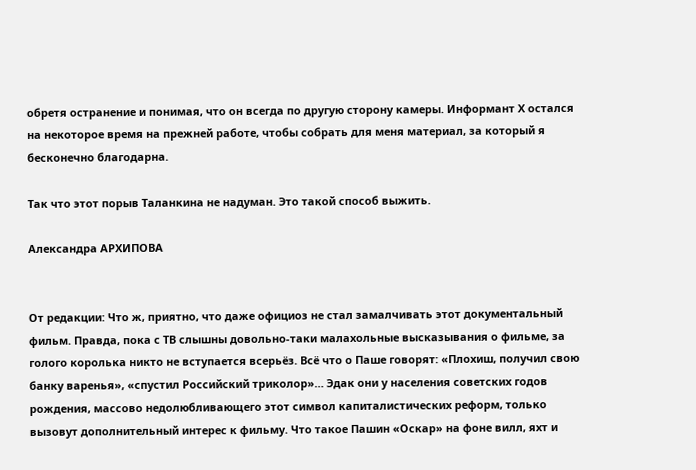обретя остранение и понимая, что он всегда по другую сторону камеры. Информант Х остался на некоторое время на прежней работе, чтобы собрать для меня материал, за который я бесконечно благодарна.

Так что этот порыв Таланкина не надуман. Это такой способ выжить.

Александра АРХИПОВА


От редакции: Что ж, приятно, что даже официоз не стал замалчивать этот документальный фильм. Правда, пока с ТВ слышны довольно-таки малахольные высказывания о фильме, за голого королька никто не вступается всерьёз. Всё что о Паше говорят: «Плохиш, получил свою банку варенья», «спустил Российский триколор»… Эдак они у населения советских годов рождения, массово недолюбливающего этот символ капиталистических реформ, только вызовут дополнительный интерес к фильму. Что такое Пашин «Оскар» на фоне вилл, яхт и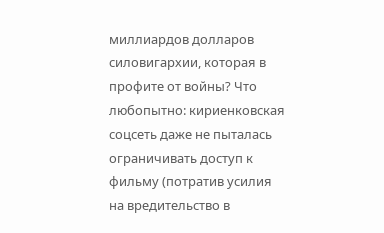миллиардов долларов силовигархии, которая в профите от войны? Что любопытно: кириенковская соцсеть даже не пыталась ограничивать доступ к фильму (потратив усилия на вредительство в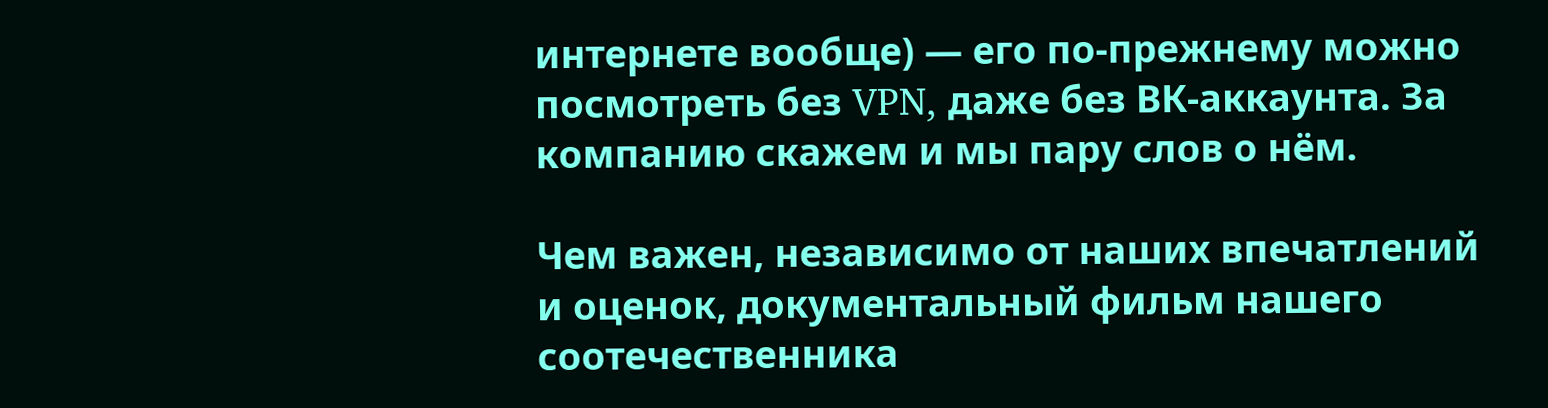интернете вообще) — его по-прежнему можно посмотреть без VPN, даже без ВК-аккаунта. За компанию скажем и мы пару слов о нём.

Чем важен, независимо от наших впечатлений и оценок, документальный фильм нашего соотечественника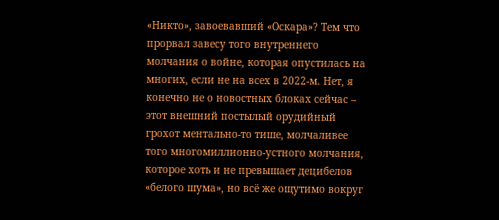«Никто», завоевавший «Оскара»? Тем что прорвал завесу того внутреннего молчания о войне, которая опустилась на многих, если не на всех в 2022-м. Нет, я конечно не о новостных блоках сейчас – этот внешний постылый орудийный грохот ментально-то тише, молчаливее того многомиллионно-устного молчания, которое хоть и не превышает децибелов «белого шума», но всё же ощутимо вокруг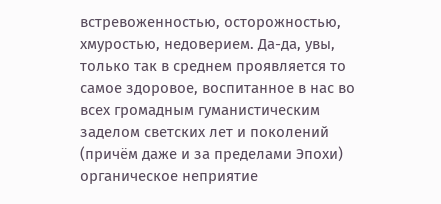встревоженностью, осторожностью, хмуростью, недоверием. Да-да, увы, только так в среднем проявляется то самое здоровое, воспитанное в нас во всех громадным гуманистическим заделом светских лет и поколений (причём даже и за пределами Эпохи) органическое неприятие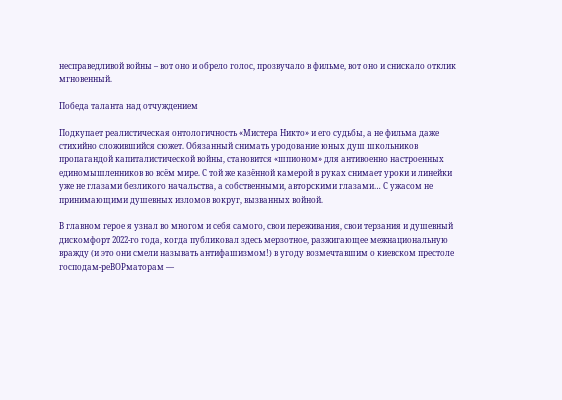несправедливой войны – вот оно и обрело голос, прозвучало в фильме, вот оно и снискало отклик мгновенный.

Победа таланта над отчуждением

Подкупает реалистическая онтологичность «Мистера Никто» и его судьбы, а не фильма даже стихийно сложившийся сюжет. Обязанный снимать уродование юных душ школьников пропагандой капиталистической войны, становится «шпионом» для антивоенно настроенных единомышленников во всём мире. С той же казённой камерой в руках снимает уроки и линейки уже не глазами безликого начальства, а собственными, авторскими глазами… С ужасом не принимающими душевных изломов вокруг, вызванных войной.

В главном герое я узнал во многом и себя самого, свои переживания, свои терзания и душевный дискомфорт 2022-го года, когда публиковал здесь мерзотное, разжигающее межнациональную вражду (и это они смели называть антифашизмом!) в угоду возмечтавшим о киевском престоле господам-реВОРматорам —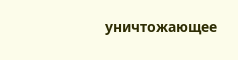уничтожающее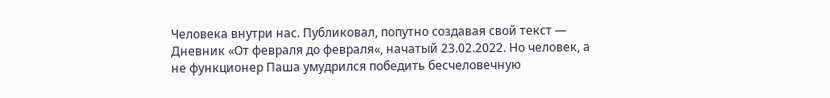Человека внутри нас. Публиковал, попутно создавая свой текст — Дневник «От февраля до февраля«, начатый 23.02.2022. Но человек, а не функционер Паша умудрился победить бесчеловечную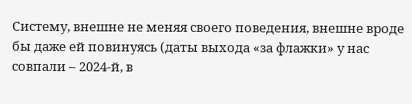Систему, внешне не меняя своего поведения, внешне вроде бы даже ей повинуясь (даты выхода «за флажки» у нас совпали – 2024-й, в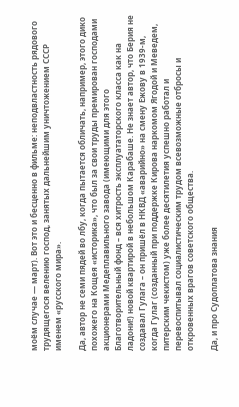моём случае — март). Вот это и бесценно в фильме: неподвластность рядового трудящегося велению господ, занятых дальнейшим уничтожением СССР именем «русского мира».

Да, автор не семи пядей во лбу, когда пытается обличать, например, этого дико похожего на Кощея «историка», что был за свои труды премирован господами акционерами Медеплавильного завода (имеющими для этого Благотворительный фонд – вся хитрость эксплуататорского класса как на ладони!) новой квартирой в небольшом Карабаше. Не знает автор, что Берия не создавал Гулага – он пришёл в НКВД «аварийно» на смену Ежову в 1939-м, когда Гулаг (созданный при поддержке Кирова наркомом Ягодой и Меведем, питерским чекистом) уже более десятилетия успешно работал и перевоспитывал социалистическим трудом всевозможные отбросы и откровенных врагов советского общества.

Да, и про Судоплатова знания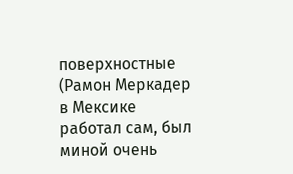поверхностные (Рамон Меркадер в Мексике работал сам, был миной очень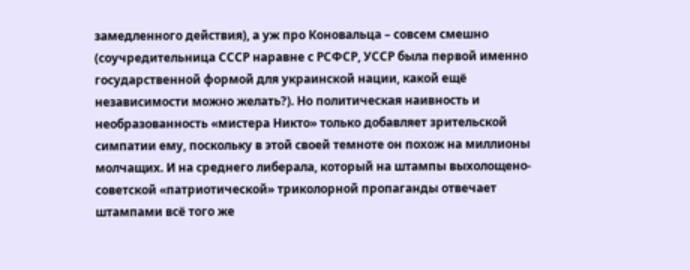замедленного действия), а уж про Коновальца – совсем смешно (соучредительница СССР наравне с РСФСР, УССР была первой именно государственной формой для украинской нации, какой ещё независимости можно желать?). Но политическая наивность и необразованность «мистера Никто» только добавляет зрительской симпатии ему, поскольку в этой своей темноте он похож на миллионы молчащих. И на среднего либерала, который на штампы выхолощено-советской «патриотической» триколорной пропаганды отвечает штампами всё того же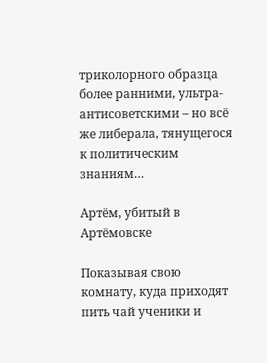триколорного образца более ранними, ультра-антисоветскими – но всё же либерала, тянущегося к политическим знаниям…

Артём, убитый в Артёмовске

Показывая свою комнату, куда приходят пить чай ученики и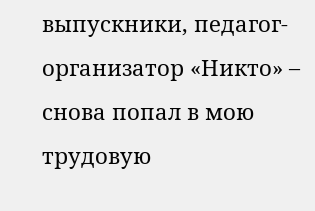выпускники, педагог-организатор «Никто» – снова попал в мою трудовую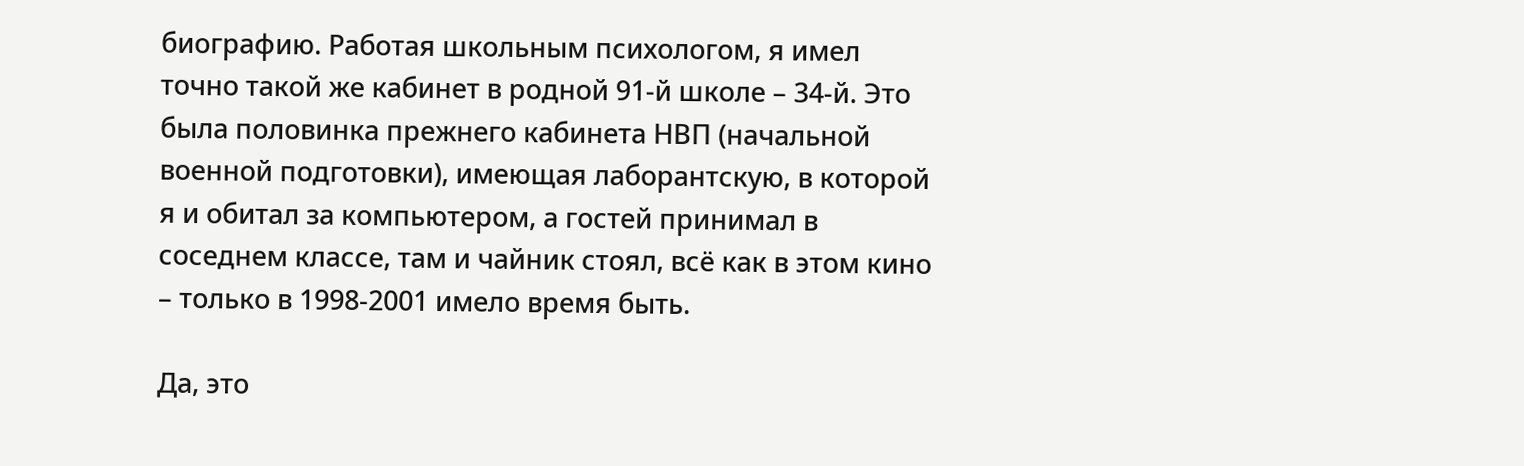биографию. Работая школьным психологом, я имел точно такой же кабинет в родной 91-й школе – 34-й. Это была половинка прежнего кабинета НВП (начальной военной подготовки), имеющая лаборантскую, в которой я и обитал за компьютером, а гостей принимал в соседнем классе, там и чайник стоял, всё как в этом кино – только в 1998-2001 имело время быть.

Да, это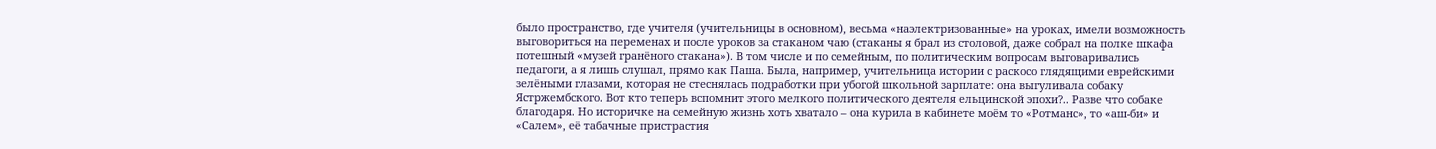было пространство, где учителя (учительницы в основном), весьма «наэлектризованные» на уроках, имели возможность выговориться на переменах и после уроков за стаканом чаю (стаканы я брал из столовой, даже собрал на полке шкафа потешный «музей гранёного стакана»). В том числе и по семейным, по политическим вопросам выговаривались педагоги, а я лишь слушал, прямо как Паша. Была, например, учительница истории с раскосо глядящими еврейскими зелёными глазами, которая не стеснялась подработки при убогой школьной зарплате: она выгуливала собаку Ястржембского. Вот кто теперь вспомнит этого мелкого политического деятеля ельцинской эпохи?.. Разве что собаке благодаря. Но историчке на семейную жизнь хоть хватало – она курила в кабинете моём то «Ротманс», то «аш-би» и «Салем», её табачные пристрастия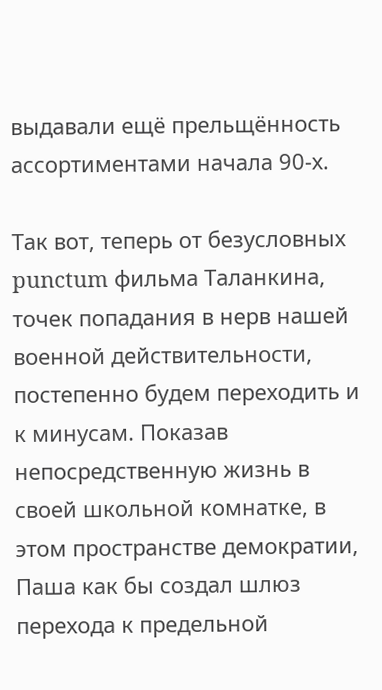выдавали ещё прельщённость ассортиментами начала 90-х.

Так вот, теперь от безусловных punctum фильма Таланкина, точек попадания в нерв нашей военной действительности, постепенно будем переходить и к минусам. Показав непосредственную жизнь в своей школьной комнатке, в этом пространстве демократии, Паша как бы создал шлюз перехода к предельной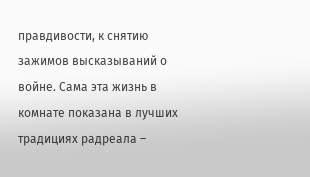правдивости, к снятию зажимов высказываний о войне. Сама эта жизнь в комнате показана в лучших традициях радреала –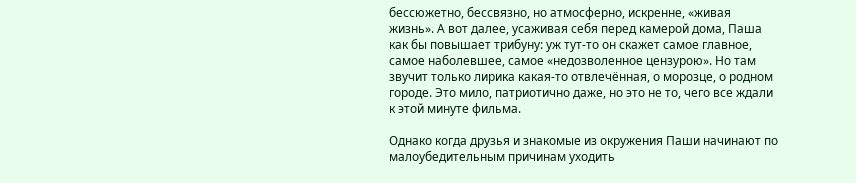бессюжетно, бессвязно, но атмосферно, искренне, «живая жизнь». А вот далее, усаживая себя перед камерой дома, Паша как бы повышает трибуну: уж тут-то он скажет самое главное, самое наболевшее, самое «недозволенное цензурою». Но там звучит только лирика какая-то отвлечённая, о морозце, о родном городе. Это мило, патриотично даже, но это не то, чего все ждали к этой минуте фильма.

Однако когда друзья и знакомые из окружения Паши начинают по малоубедительным причинам уходить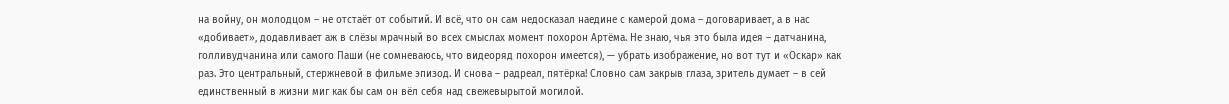на войну, он молодцом – не отстаёт от событий. И всё, что он сам недосказал наедине с камерой дома – договаривает, а в нас «добивает», додавливает аж в слёзы мрачный во всех смыслах момент похорон Артёма. Не знаю, чья это была идея – датчанина, голливудчанина или самого Паши (не сомневаюсь, что видеоряд похорон имеется), — убрать изображение, но вот тут и «Оскар» как раз. Это центральный, стержневой в фильме эпизод. И снова – радреал, пятёрка! Словно сам закрыв глаза, зритель думает – в сей единственный в жизни миг как бы сам он вёл себя над свежевырытой могилой.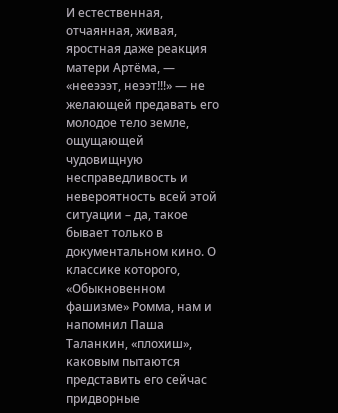И естественная, отчаянная, живая, яростная даже реакция матери Артёма, — «нееэээт, неээт!!!» — не желающей предавать его молодое тело земле, ощущающей чудовищную несправедливость и невероятность всей этой ситуации – да, такое бывает только в документальном кино. О классике которого, «Обыкновенном фашизме» Ромма, нам и напомнил Паша Таланкин, «плохиш», каковым пытаются представить его сейчас придворные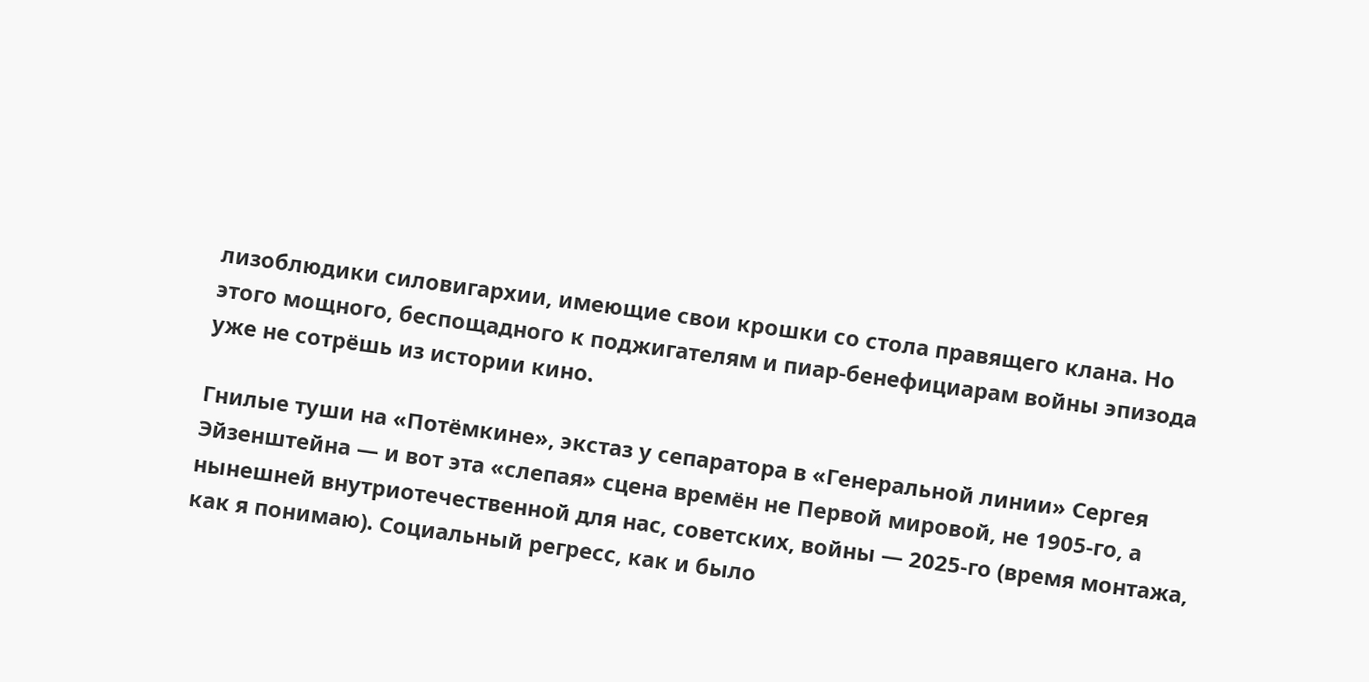лизоблюдики силовигархии, имеющие свои крошки со стола правящего клана. Но этого мощного, беспощадного к поджигателям и пиар-бенефициарам войны эпизода уже не сотрёшь из истории кино.

Гнилые туши на «Потёмкине», экстаз у сепаратора в «Генеральной линии» Сергея Эйзенштейна — и вот эта «слепая» сцена времён не Первой мировой, не 1905-го, а нынешней внутриотечественной для нас, советских, войны — 2025-го (время монтажа, как я понимаю). Социальный регресс, как и было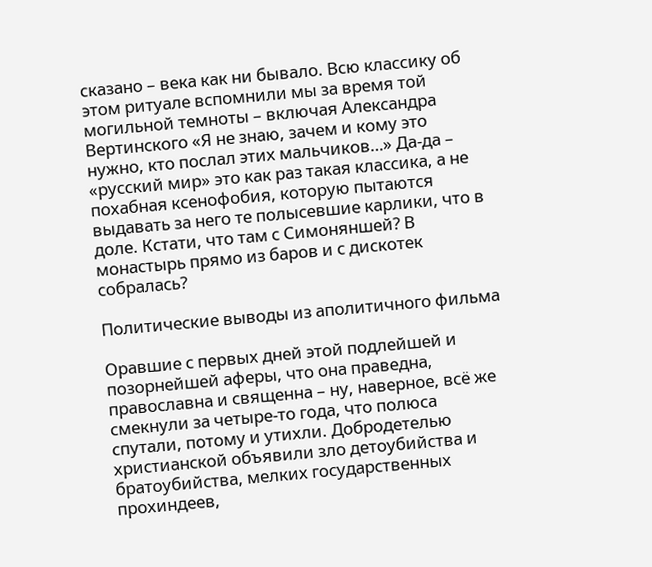сказано – века как ни бывало. Всю классику об этом ритуале вспомнили мы за время той могильной темноты – включая Александра Вертинского «Я не знаю, зачем и кому это нужно, кто послал этих мальчиков…» Да-да – «русский мир» это как раз такая классика, а не похабная ксенофобия, которую пытаются выдавать за него те полысевшие карлики, что в доле. Кстати, что там с Симоняншей? В монастырь прямо из баров и с дискотек собралась?

Политические выводы из аполитичного фильма

Оравшие с первых дней этой подлейшей и позорнейшей аферы, что она праведна, православна и священна – ну, наверное, всё же смекнули за четыре-то года, что полюса спутали, потому и утихли. Добродетелью христианской объявили зло детоубийства и братоубийства, мелких государственных прохиндеев,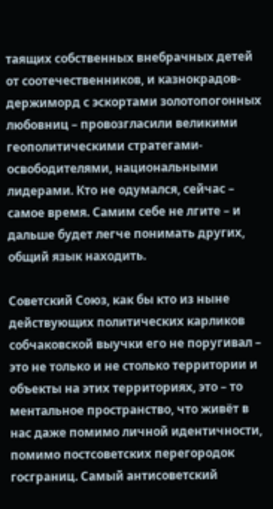таящих собственных внебрачных детей от соотечественников, и казнокрадов-держиморд с эскортами золотопогонных любовниц – провозгласили великими геополитическими стратегами-освободителями, национальными лидерами. Кто не одумался, сейчас – самое время. Самим себе не лгите – и дальше будет легче понимать других, общий язык находить.

Советский Союз, как бы кто из ныне действующих политических карликов собчаковской выучки его не поругивал – это не только и не столько территории и объекты на этих территориях, это – то ментальное пространство, что живёт в нас даже помимо личной идентичности, помимо постсоветских перегородок госграниц. Самый антисоветский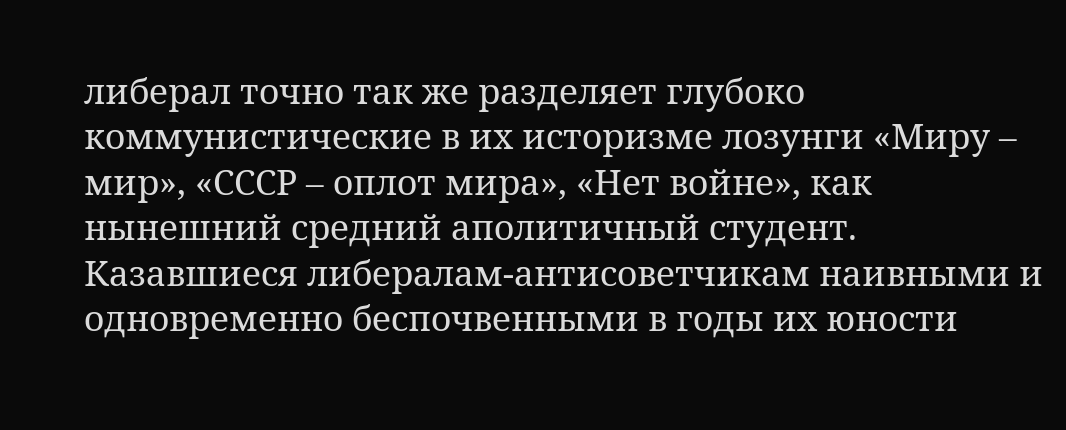либерал точно так же разделяет глубоко коммунистические в их историзме лозунги «Миру – мир», «СССР – оплот мира», «Нет войне», как нынешний средний аполитичный студент. Казавшиеся либералам-антисоветчикам наивными и одновременно беспочвенными в годы их юности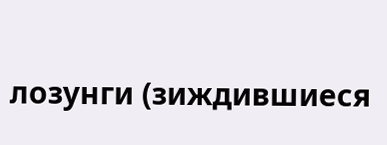лозунги (зиждившиеся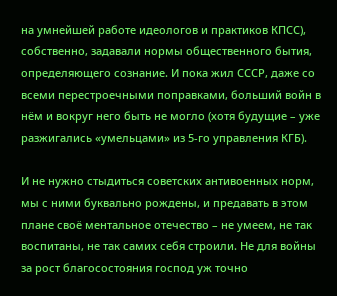на умнейшей работе идеологов и практиков КПСС), собственно, задавали нормы общественного бытия, определяющего сознание. И пока жил СССР, даже со всеми перестроечными поправками, больший войн в нём и вокруг него быть не могло (хотя будущие – уже разжигались «умельцами» из 5-го управления КГБ).

И не нужно стыдиться советских антивоенных норм, мы с ними буквально рождены, и предавать в этом плане своё ментальное отечество – не умеем, не так воспитаны, не так самих себя строили. Не для войны за рост благосостояния господ уж точно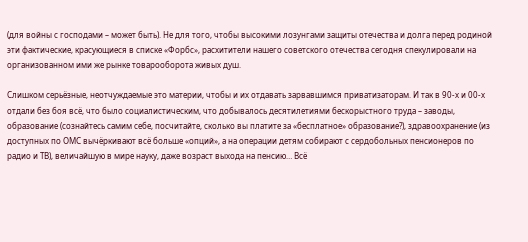(для войны с господами – может быть). Не для того, чтобы высокими лозунгами защиты отечества и долга перед родиной эти фактические, красующиеся в списке «Форбс», расхитители нашего советского отечества сегодня спекулировали на организованном ими же рынке товарооборота живых душ.

Слишком серьёзные, неотчуждаемые это материи, чтобы и их отдавать зарвавшимся приватизаторам. И так в 90-х и 00-х отдали без боя всё, что было социалистическим, что добывалось десятилетиями бескорыстного труда – заводы, образование (сознайтесь самим себе, посчитайте, сколько вы платите за «бесплатное» образование?), здравоохранение (из доступных по ОМС вычёркивают всё больше «опций», а на операции детям собирают с сердобольных пенсионеров по радио и ТВ), величайшую в мире науку, даже возраст выхода на пенсию… Всё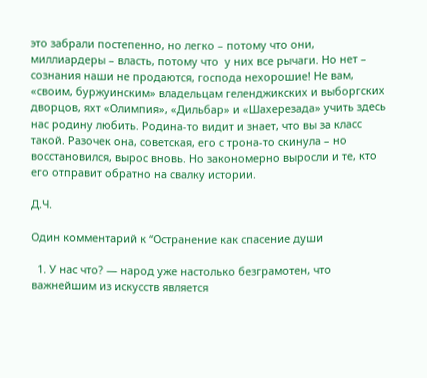это забрали постепенно, но легко – потому что они, миллиардеры – власть, потому что  у них все рычаги. Но нет – сознания наши не продаются, господа нехорошие! Не вам, «своим, буржуинским» владельцам геленджикских и выборгских дворцов, яхт «Олимпия», «Дильбар» и «Шахерезада» учить здесь нас родину любить. Родина-то видит и знает, что вы за класс такой. Разочек она, советская, его с трона-то скинула – но восстановился, вырос вновь. Но закономерно выросли и те, кто его отправит обратно на свалку истории.

Д.Ч.

Один комментарий к “Остранение как спасение души

  1. У нас что? — народ уже настолько безграмотен, что важнейшим из искусств является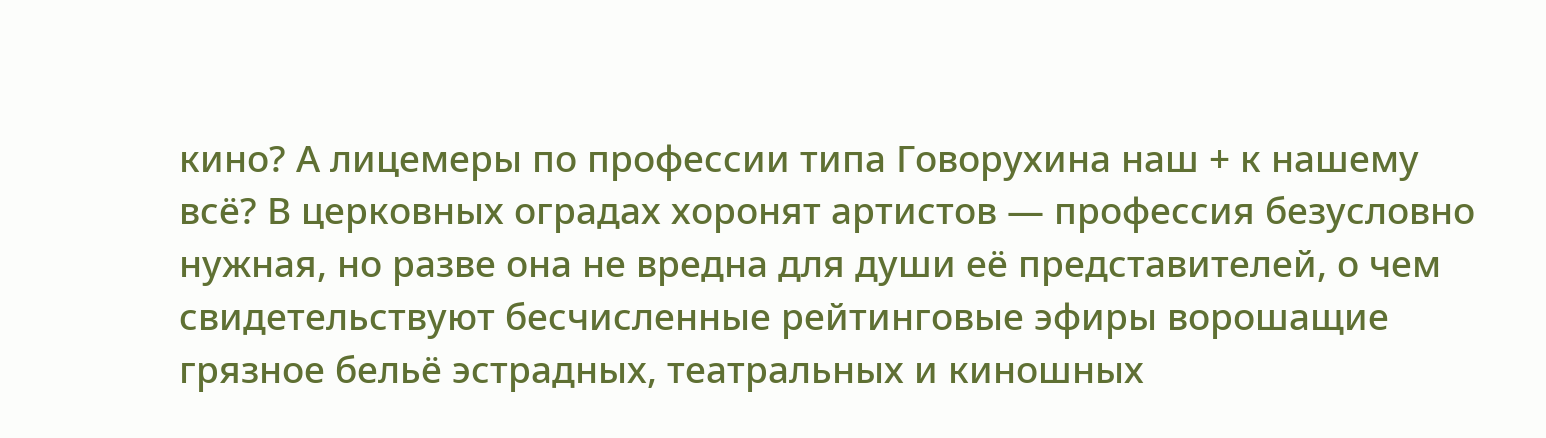кино? А лицемеры по профессии типа Говорухина наш + к нашему всё? В церковных оградах хоронят артистов — профессия безусловно нужная, но разве она не вредна для души её представителей, о чем свидетельствуют бесчисленные рейтинговые эфиры ворошащие грязное бельё эстрадных, театральных и киношных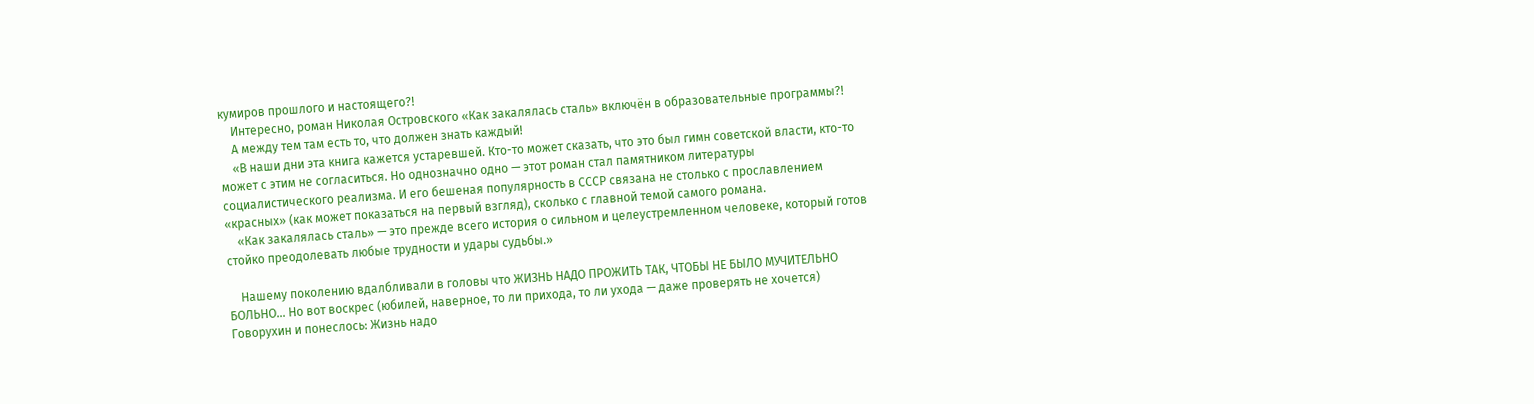кумиров прошлого и настоящего?!
    Интересно, роман Николая Островского «Как закалялась сталь» включён в образовательные программы?!
    А между тем там есть то, что должен знать каждый!
    «В наши дни эта книга кажется устаревшей. Кто-то может сказать, что это был гимн советской власти, кто-то может с этим не согласиться. Но однозначно одно — этот роман стал памятником литературы социалистического реализма. И его бешеная популярность в СССР связана не столько с прославлением «красных» (как может показаться на первый взгляд), сколько с главной темой самого романа.
    «Как закалялась сталь» — это прежде всего история о сильном и целеустремленном человеке, который готов стойко преодолевать любые трудности и удары судьбы.»

    Нашему поколению вдалбливали в головы что ЖИЗНЬ НАДО ПРОЖИТЬ ТАК, ЧТОБЫ НЕ БЫЛО МУЧИТЕЛЬНО БОЛЬНО… Но вот воскрес (юбилей, наверное, то ли прихода, то ли ухода — даже проверять не хочется) Говорухин и понеслось: Жизнь надо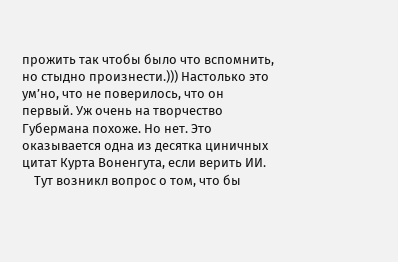прожить так чтобы было что вспомнить, но стыдно произнести.))) Настолько это ум’но, что не поверилось, что он первый. Уж очень на творчество Губермана похоже. Но нет. Это оказывается одна из десятка циничных цитат Курта Воненгута, если верить ИИ.
    Тут возникл вопрос о том, что бы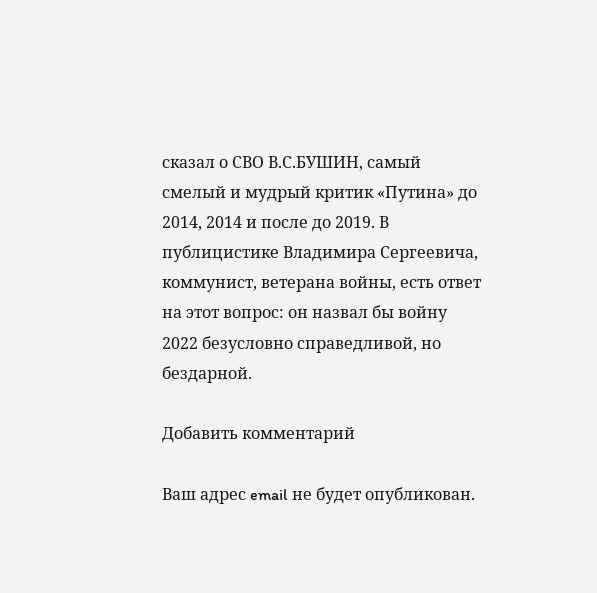сказал о СВО В.С.БУШИН, самый смелый и мудрый критик «Путина» до 2014, 2014 и после до 2019. В публицистике Владимира Сергеевича, коммунист, ветерана войны, есть ответ на этот вопрос: он назвал бы войну 2022 безусловно справедливой, но бездарной.

Добавить комментарий

Ваш адрес email не будет опубликован.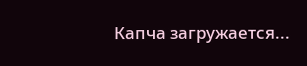Капча загружается...